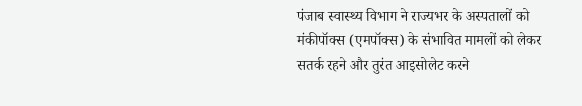पंजाब स्वास्थ्य विभाग ने राज्यभर के अस्पतालों को मंकीपॉक्स (एमपॉक्स) के संभावित मामलों को लेकर सतर्क रहने और तुरंत आइसोलेट करने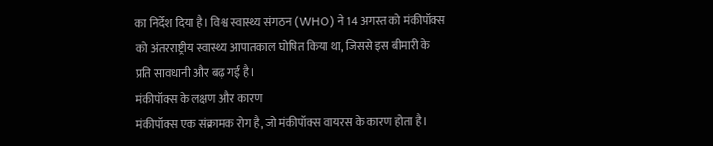का निर्देश दिया है। विश्व स्वास्थ्य संगठन (WHO) ने 14 अगस्त को मंकीपॉक्स को अंतरराष्ट्रीय स्वास्थ्य आपातकाल घोषित किया था, जिससे इस बीमारी के प्रति सावधानी और बढ़ गई है।
मंकीपॉक्स के लक्षण और कारण
मंकीपॉक्स एक संक्रामक रोग है, जो मंकीपॉक्स वायरस के कारण होता है।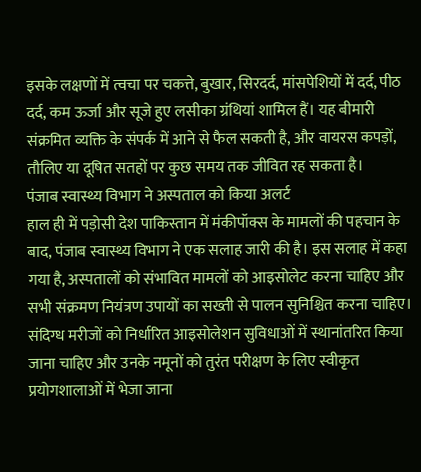इसके लक्षणों में त्वचा पर चकत्ते, बुखार, सिरदर्द, मांसपेशियों में दर्द, पीठ दर्द, कम ऊर्जा और सूजे हुए लसीका ग्रंथियां शामिल हैं। यह बीमारी संक्रमित व्यक्ति के संपर्क में आने से फैल सकती है, और वायरस कपड़ों, तौलिए या दूषित सतहों पर कुछ समय तक जीवित रह सकता है।
पंजाब स्वास्थ्य विभाग ने अस्पताल को किया अलर्ट
हाल ही में पड़ोसी देश पाकिस्तान में मंकीपॉक्स के मामलों की पहचान के बाद, पंजाब स्वास्थ्य विभाग ने एक सलाह जारी की है। इस सलाह में कहा गया है, अस्पतालों को संभावित मामलों को आइसोलेट करना चाहिए और सभी संक्रमण नियंत्रण उपायों का सख्ती से पालन सुनिश्चित करना चाहिए। संदिग्ध मरीजों को निर्धारित आइसोलेशन सुविधाओं में स्थानांतरित किया जाना चाहिए और उनके नमूनों को तुरंत परीक्षण के लिए स्वीकृत प्रयोगशालाओं में भेजा जाना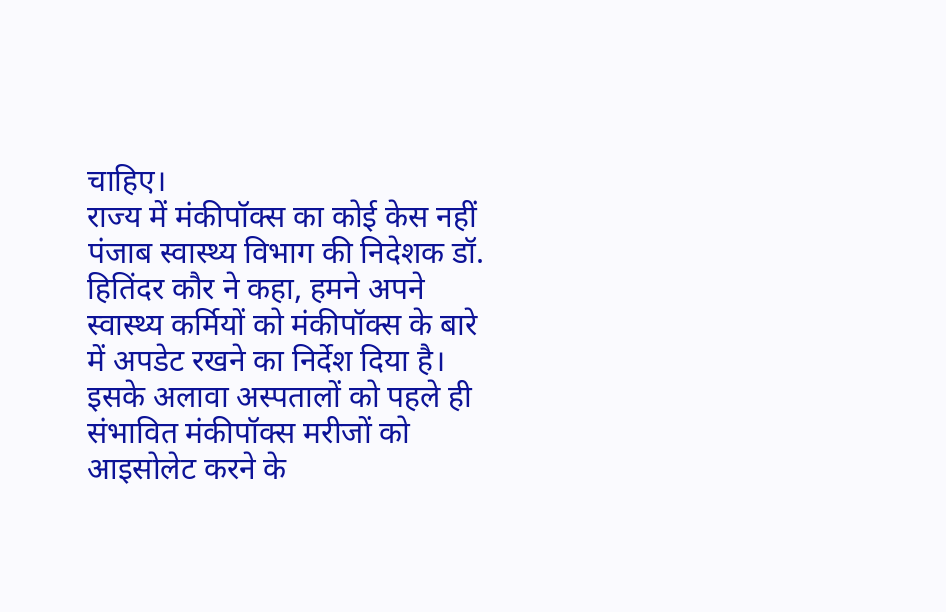चाहिए।
राज्य में मंकीपॉक्स का कोई केस नहीं
पंजाब स्वास्थ्य विभाग की निदेशक डॉ. हितिंदर कौर ने कहा, हमने अपने स्वास्थ्य कर्मियों को मंकीपॉक्स के बारे में अपडेट रखने का निर्देश दिया है। इसके अलावा अस्पतालों को पहले ही संभावित मंकीपॉक्स मरीजों को आइसोलेट करने के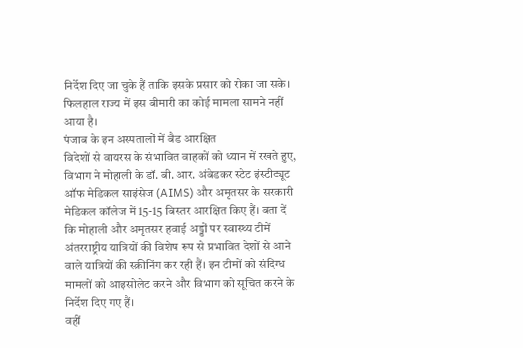निर्देश दिए जा चुके हैं ताकि इसके प्रसार को रोका जा सके। फिलहाल राज्य में इस बीमारी का कोई मामला सामने नहीं आया है।
पंजाब के इन अस्पतालों में बैड आरक्षित
विदेशों से वायरस के संभावित वाहकों को ध्यान में रखते हुए, विभाग ने मोहाली के डॉ. बी. आर. अंबेडकर स्टेट इंस्टीट्यूट ऑफ मेडिकल साइंसेज (AIMS) और अमृतसर के सरकारी मेडिकल कॉलेज में 15-15 बिस्तर आरक्षित किए हैं। बता दें कि मोहाली और अमृतसर हवाई अड्डों पर स्वास्थ्य टीमें अंतरराष्ट्रीय यात्रियों की विशेष रूप से प्रभावित देशों से आने वाले यात्रियों की स्क्रीनिंग कर रही हैं। इन टीमों को संदिग्ध मामलों को आइसोलेट करने और विभाग को सूचित करने के निर्देश दिए गए हैं।
वहीं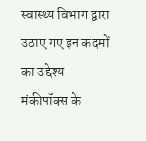स्वास्थ्य विभाग द्वारा उठाए गए इन कदमों का उद्देश्य मंकीपॉक्स के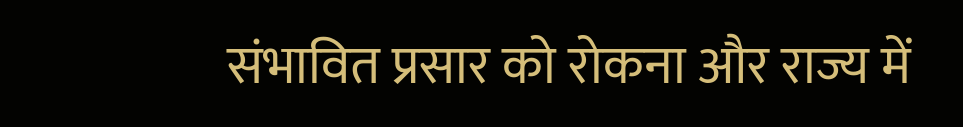संभावित प्रसार को रोकना और राज्य में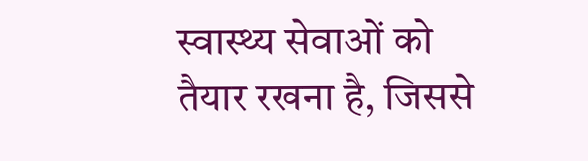स्वास्थ्य सेवाओं को तैयार रखना है, जिससे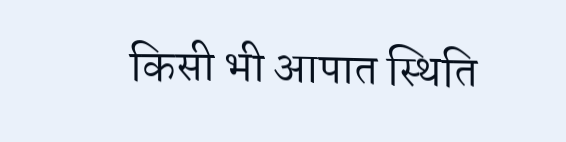किसी भी आपात स्थिति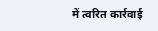में त्वरित कार्रवाई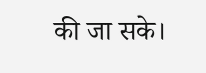की जा सके।